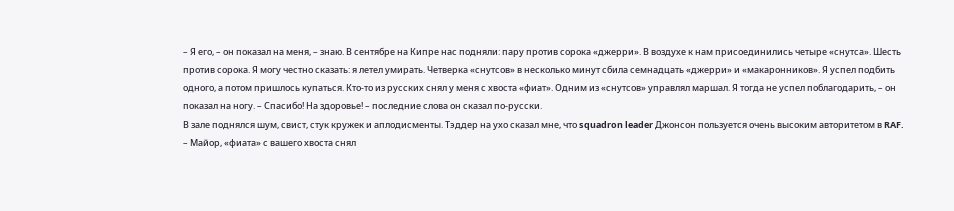– Я его, – он показал на меня, – знаю. В сентябре на Кипре нас подняли: пару против сорока «джерри». В воздухе к нам присоединились четыре «снутса». Шесть против сорока. Я могу честно сказать: я летел умирать. Четверка «снутсов» в несколько минут сбила семнадцать «джерри» и «макаронников». Я успел подбить одного, а потом пришлось купаться. Кто-то из русских снял у меня с хвоста «фиат». Одним из «снутсов» управлял маршал. Я тогда не успел поблагодарить, – он показал на ногу. – Спасибо! На здоровье! – последние слова он сказал по-русски.
В зале поднялся шум, свист, стук кружек и аплодисменты. Тэддер на ухо сказал мне, что squadron leader Джонсон пользуется очень высоким авторитетом в RAF.
– Майор, «фиата» с вашего хвоста снял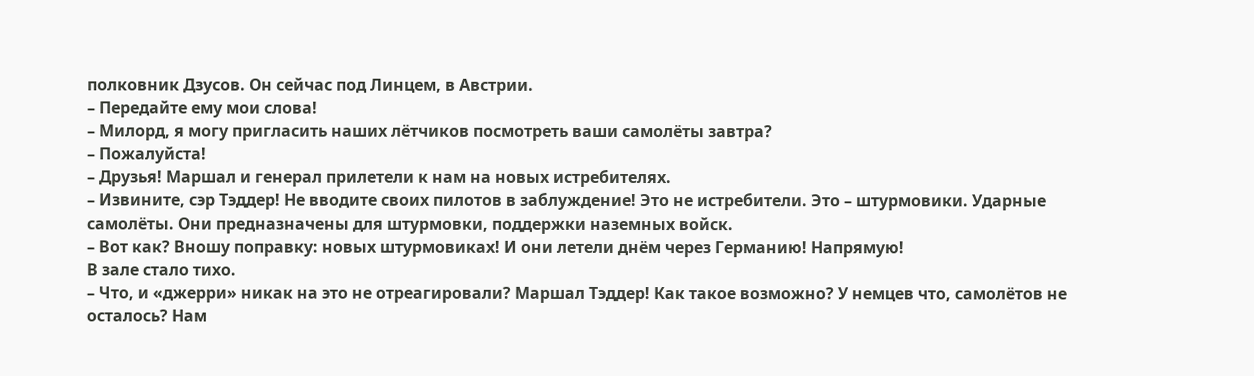полковник Дзусов. Он сейчас под Линцем, в Австрии.
– Передайте ему мои слова!
– Милорд, я могу пригласить наших лётчиков посмотреть ваши самолёты завтра?
– Пожалуйста!
– Друзья! Маршал и генерал прилетели к нам на новых истребителях.
– Извините, сэр Тэддер! Не вводите своих пилотов в заблуждение! Это не истребители. Это – штурмовики. Ударные самолёты. Они предназначены для штурмовки, поддержки наземных войск.
– Вот как? Вношу поправку: новых штурмовиках! И они летели днём через Германию! Напрямую!
В зале стало тихо.
– Что, и «джерри» никак на это не отреагировали? Маршал Тэддер! Как такое возможно? У немцев что, самолётов не осталось? Нам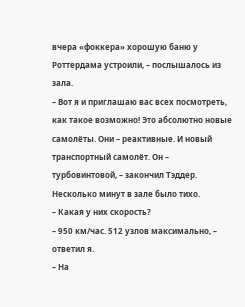вчера «фоккера» хорошую баню у Роттердама устроили, – послышалось из зала.
– Вот я и приглашаю вас всех посмотреть, как такое возможно! Это абсолютно новые самолёты. Они – реактивные. И новый транспортный самолёт. Он – турбовинтовой, – закончил Тэддер.
Несколько минут в зале было тихо.
– Какая у них скорость?
– 950 км/час. 512 узлов максимально, – ответил я.
– На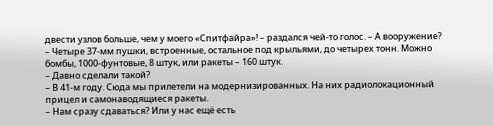двести узлов больше, чем у моего «Спитфайра»! – раздался чей-то голос. – А вооружение?
– Четыре 37-мм пушки, встроенные, остальное под крыльями, до четырех тонн. Можно бомбы, 1000-фунтовые, 8 штук, или ракеты – 160 штук.
– Давно сделали такой?
– В 41-м году. Сюда мы прилетели на модернизированных. На них радиолокационный прицел и самонаводящиеся ракеты.
– Нам сразу сдаваться? Или у нас ещё есть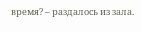время? – раздалось из зала.